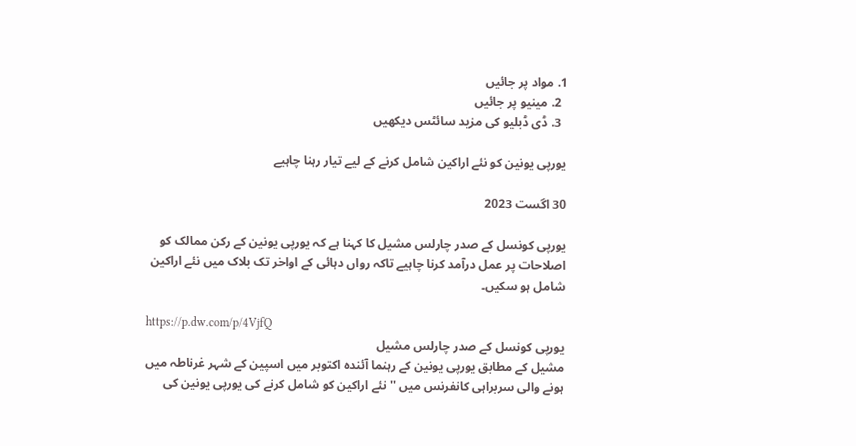1. مواد پر جائیں
  2. مینیو پر جائیں
  3. ڈی ڈبلیو کی مزید سائٹس دیکھیں

یورپی یونین کو نئے اراکین شامل کرنے کے لیے تیار رہنا چاہیے

30 اگست 2023

یورپی کونسل کے صدر چارلس مشیل کا کہنا ہے کہ یورپی یونین کے رکن ممالک کو اصلاحات پر عمل درآمد کرنا چاہیے تاکہ رواں دہائی کے اواخر تک بلاک میں نئے اراکین شامل ہو سکیں۔

https://p.dw.com/p/4VjfQ
یورپی کونسل کے صدر چارلس مشیل
مشیل کے مطابق یورپی یونین کے رہنما آئندہ اکتوبر میں اسپین کے شہر غرناطہ میں ہونے والی سربراہی کانفرنس میں ''نئے اراکین کو شامل کرنے کی یورپی یونین کی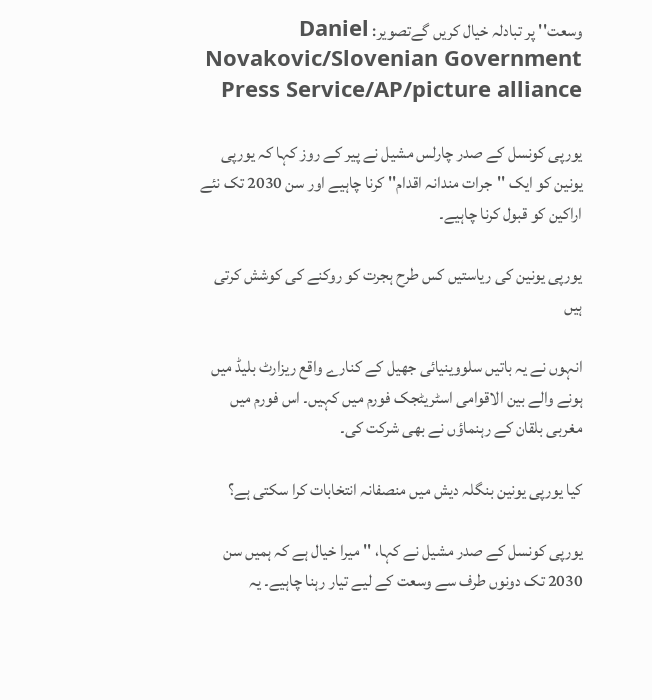وسعت'' پر تبادلہ خیال کریں گےتصویر: Daniel Novakovic/Slovenian Government Press Service/AP/picture alliance

یورپی کونسل کے صدر چارلس مشیل نے پیر کے روز کہا کہ یورپی یونین کو ایک ''جرات مندانہ اقدام'' کرنا چاہیے اور سن 2030 تک نئے اراکین کو قبول کرنا چاہیے۔

یورپی یونین کی ریاستیں کس طرح ہجرت کو روکنے کی کوشش کرتی ہیں

انہوں نے یہ باتیں سلووینیائی جھیل کے کنارے واقع ریزارٹ بلیڈ میں ہونے والے بین الاقوامی اسٹریٹجک فورم میں کہیں۔ اس فورم میں مغربی بلقان کے رہنماؤں نے بھی شرکت کی۔

کیا یورپی یونین بنگلہ دیش میں منصفانہ انتخابات کرا سکتی ہے؟

یورپی کونسل کے صدر مشیل نے کہا، ''میرا خیال ہے کہ ہمیں سن 2030 تک دونوں طرف سے وسعت کے لیے تیار رہنا چاہیے۔ یہ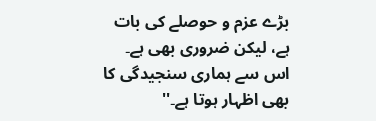بڑے عزم و حوصلے کی بات ہے، لیکن ضروری بھی ہے۔ اس سے ہماری سنجیدگی کا بھی اظہار ہوتا ہے۔''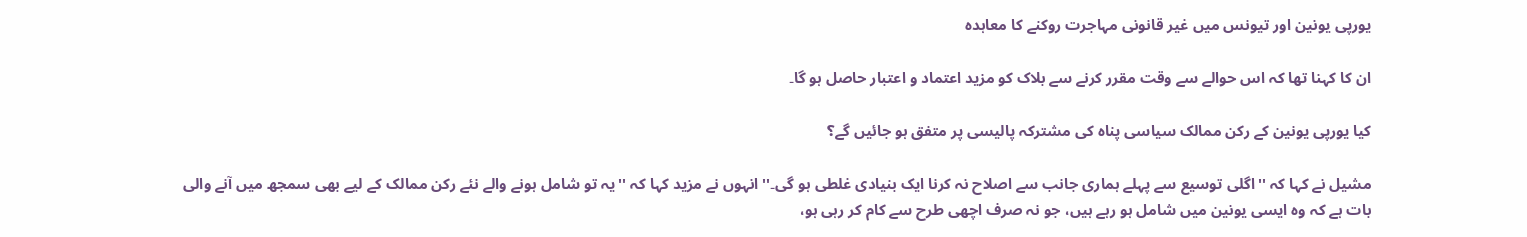یورپی یونین اور تیونس میں غیر قانونی مہاجرت روکنے کا معاہدہ

ان کا کہنا تھا کہ اس حوالے سے وقت مقرر کرنے سے بلاک کو مزید اعتماد و اعتبار حاصل ہو گا۔

کیا یورپی یونین کے رکن ممالک سیاسی پناہ کی مشترکہ پالیسی پر متفق ہو جائیں گے؟

مشیل نے کہا کہ ''اگلی توسیع سے پہلے ہماری جانب سے اصلاح نہ کرنا ایک بنیادی غلطی ہو گی۔'' انہوں نے مزید کہا کہ ''یہ تو شامل ہونے والے نئے رکن ممالک کے لیے بھی سمجھ میں آنے والی بات ہے کہ وہ ایسی یونین میں شامل ہو رہے ہیں، جو نہ صرف اچھی طرح سے کام کر رہی ہو،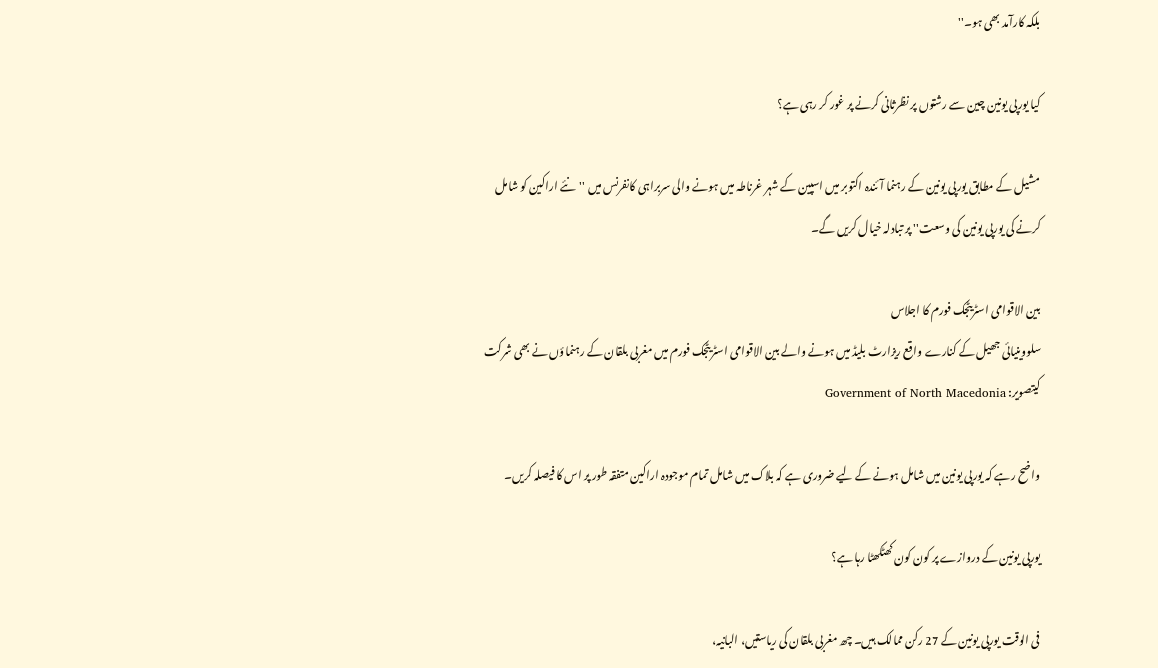بلکہ کارآمد بھی ہو۔''

کیا یورپی یونین چین سے رشتوں پر نظرثانی کرنے پر غور کر رہی ہے؟

مشیل کے مطابق یورپی یونین کے رہنما آئندہ اکتوبر میں اسپین کے شہر غرناطہ میں ہونے والی سربراہی کانفرنس میں ''نئے اراکین کو شامل کرنے کی یورپی یونین کی وسعت'' پر تبادلہ خیال کریں گے۔

بین الاقوامی اسٹریٹجک فورم کا اجلاس
سلووینیائی جھیل کے کنارے واقع ریزارٹ بلیڈ میں ہونے والے بین الاقوامی اسٹریٹجک فورم میں مغربی بلقان کے رہنماؤں نے بھی شرکت کیتصویر: Government of North Macedonia

واضح رہے کہ یورپی یونین میں شامل ہونے کے لیے ضروری ہے کہ بلاک میں شامل تمام موجودہ اراکین متفقہ طور پر اس کا فیصلہ کریں۔

یورپی یونین کے دروازے پر کون کون کھٹکھٹا رہا ہے؟

فی الوقت یورپی یونین کے 27 رکن ممالک ہیں۔ چھ مغربی بلقان کی ریاستیں، البانیہ،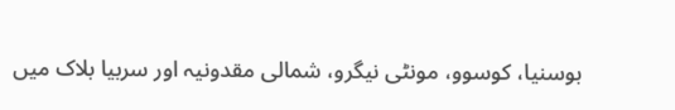بوسنیا، کوسوو، مونٹی نیگرو، شمالی مقدونیہ اور سربیا بلاک میں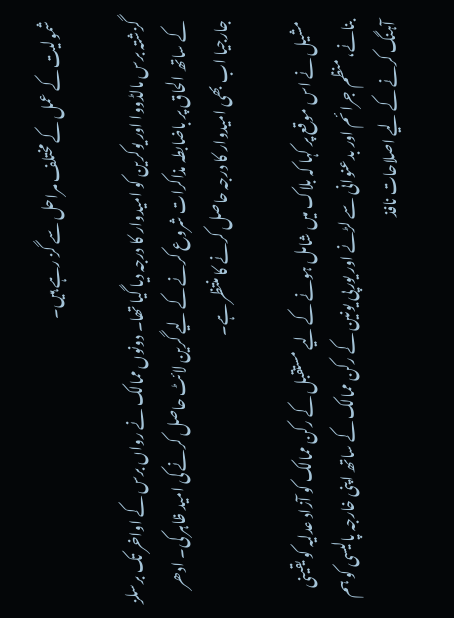شمولیت کے عمل کے مختلف مراحل سے گز رہے ہیں۔

گزشتہ برس مالڈووا اور یوکرین کو امیدوار کا درجہ دیا گیا تھا۔ دونوں ممالک نے رواں برس کے اواخر تک برسلز کے ساتھ الحاق پر باضابطہ مذاکرات شروع کرنے کے لیے گرین لائٹ حاصل کرنے کی امید ظاہر کی۔ ادھر جارجیا اب بھی امیدوار کا درجہ حاصل کرنے کا منتظر ہے۔

مشیل نے اس موقع پر کہا کہ بلاک میں شامل ہونے کے لیے مستقبل کے رکن ممالک کو آزاد عدلیہ کو یقینی بنانے، منظم جرائم اور بدعنوانی سے لڑنے اور یورپی یونین کے رکن ممالک کے ساتھ اپنی خارجہ پالیسی کو ہم آہنگ کرنے کے لیے اصلاحات نافذ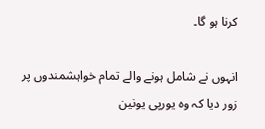کرنا ہو گا۔

انہوں نے شامل ہونے والے تمام خواہشمندوں پر زور دیا کہ وہ یورپی یونین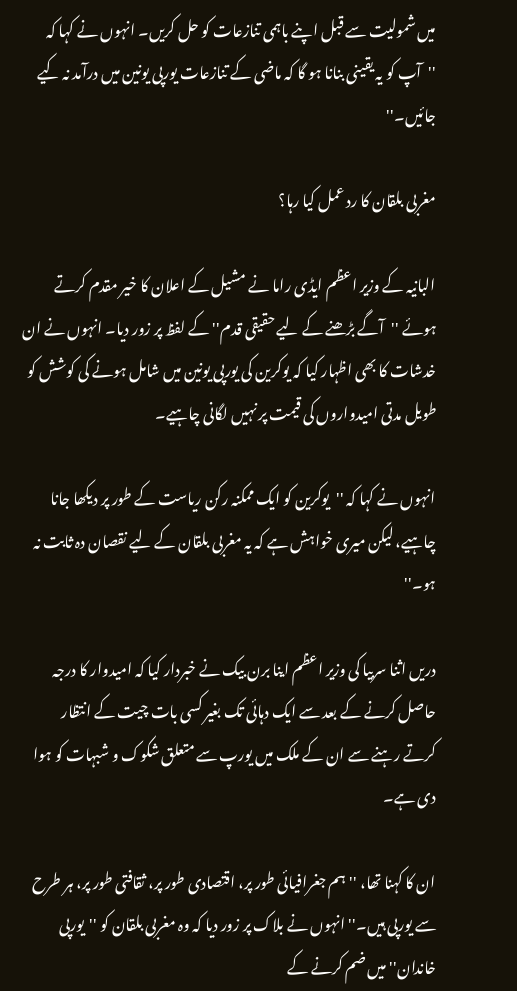میں شمولیت سے قبل اپنے باہمی تنازعات کو حل کریں۔ انہوں نے کہا کہ ''آپ کو یہ یقینی بنانا ہو گا کہ ماضی کے تنازعات یورپی یونین میں درآمد نہ کیے جائیں۔''

مغربی بلقان کا رد عمل کیا رہا؟

البانیہ کے وزیر اعظم ایڈی راما نے مشیل کے اعلان کا خیر مقدم کرتے ہوئے ''آگے بڑھنے کے لیے حقیقی قدم'' کے لفظ پر زور دیا۔ انہوں نے ان خدشات کا بھی اظہار کیا کہ یوکرین کی یورپی یونین میں شامل ہونے کی کوشش کو طویل مدتی امیدواروں کی قیمت پر نہیں لگانی چاہیے۔

انہوں نے کہا کہ ''یوکرین کو ایک ممکنہ رکن ریاست کے طور پر دیکھا جانا چاہیے، لیکن میری خواہش ہے کہ یہ مغربی بلقان کے لیے نقصان دہ ثابت نہ ہو۔''

دریں اثنا سربیا کی وزیر اعظم اینا برن بیک نے خبردار کیا کہ امیدوار کا درجہ حاصل کرنے کے بعد سے ایک دہائی تک بغیر کسی بات چیت کے انتظار کرتے رہنے سے ان کے ملک میں یورپ سے متعلق شکوک و شبہات کو ہوا دی ہے۔

ان کا کہنا تھا، ''ہم جغرافیائی طور پر، اقتصادی طور پر، ثقافتی طور پر، ہر طرح سے یورپی ہیں۔'' انہوں نے بلاک پر زور دیا کہ وہ مغربی بلقان کو ''یورپی خاندان'' میں ضم کرنے کے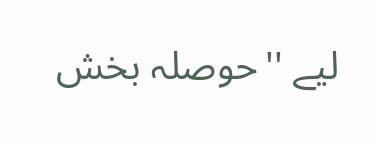لیے ''حوصلہ بخش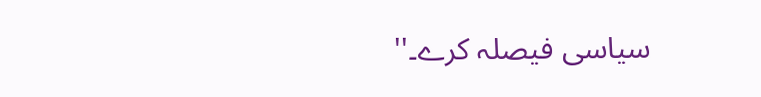سیاسی فیصلہ کرے۔''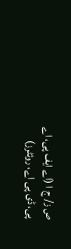ص ز/ ج ا (اے ایف پی، اے پی، ڈی پی اے، روئٹرز)